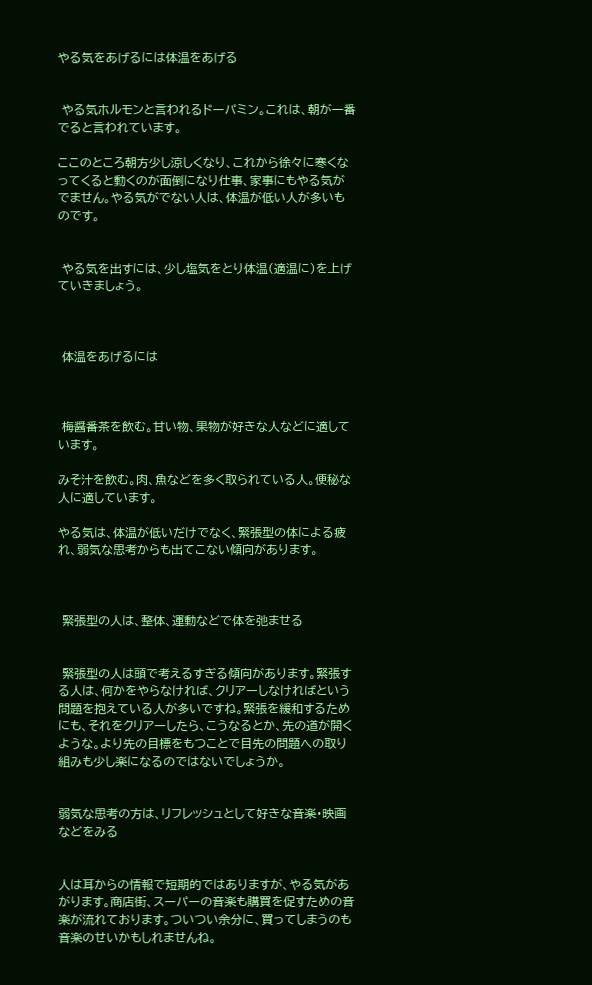やる気をあげるには体温をあげる


 やる気ホルモンと言われるドーパミン。これは、朝が一番でると言われています。

ここのところ朝方少し涼しくなり、これから徐々に寒くなってくると動くのが面倒になり仕事、家事にもやる気がでません。やる気がでない人は、体温が低い人が多いものです。


 やる気を出すには、少し塩気をとり体温(適温に)を上げていきましょう。



 体温をあげるには



 梅醤番茶を飲む。甘い物、果物が好きな人などに適しています。

みそ汁を飲む。肉、魚などを多く取られている人。便秘な人に適しています。

やる気は、体温が低いだけでなく、緊張型の体による疲れ、弱気な思考からも出てこない傾向があります。



 緊張型の人は、整体、運動などで体を弛ませる


 緊張型の人は頭で考えるすぎる傾向があります。緊張する人は、何かをやらなければ、クリアーしなければという問題を抱えている人が多いですね。緊張を緩和するためにも、それをクリアーしたら、こうなるとか、先の道が開くような。より先の目標をもつことで目先の問題への取り組みも少し楽になるのではないでしょうか。


弱気な思考の方は、リフレッシュとして好きな音楽・映画などをみる


人は耳からの情報で短期的ではありますが、やる気があがります。商店街、スーパーの音楽も購買を促すための音楽が流れております。ついつい余分に、買ってしまうのも音楽のせいかもしれませんね。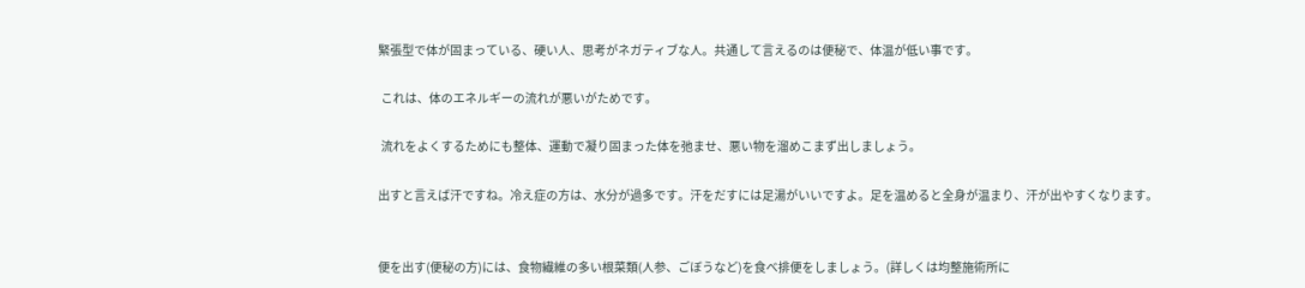緊張型で体が固まっている、硬い人、思考がネガティブな人。共通して言えるのは便秘で、体温が低い事です。

 これは、体のエネルギーの流れが悪いがためです。

 流れをよくするためにも整体、運動で凝り固まった体を弛ませ、悪い物を溜めこまず出しましょう。

出すと言えば汗ですね。冷え症の方は、水分が過多です。汗をだすには足湯がいいですよ。足を温めると全身が温まり、汗が出やすくなります。


便を出す(便秘の方)には、食物繊維の多い根菜類(人参、ごぼうなど)を食べ排便をしましょう。(詳しくは均整施術所に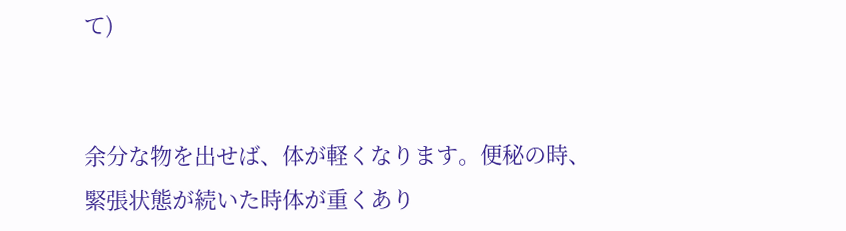て)


余分な物を出せば、体が軽くなります。便秘の時、緊張状態が続いた時体が重くあり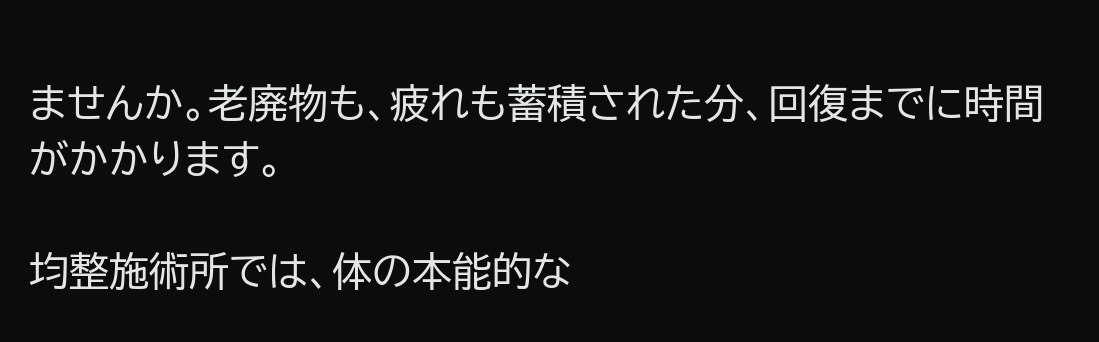ませんか。老廃物も、疲れも蓄積された分、回復までに時間がかかります。

均整施術所では、体の本能的な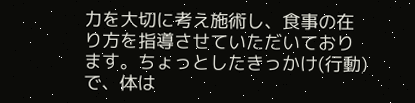力を大切に考え施術し、食事の在り方を指導させていただいております。ちょっとしたきっかけ(行動)で、体は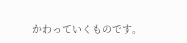かわっていくものです。